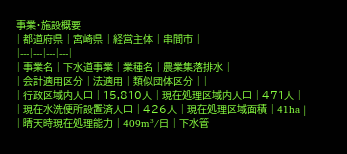事業・施設概要
| 都道府県 | 宮崎県 | 経営主体 | 串間市 |
|---|---|---|---|
| 事業名 | 下水道事業 | 業種名 | 農業集落排水 |
| 会計適用区分 | 法適用 | 類似団体区分 | |
| 行政区域内人口 | 15,810人 | 現在処理区域内人口 | 471人 |
| 現在水洗便所設置済人口 | 426人 | 現在処理区域面積 | 41ha |
| 晴天時現在処理能力 | 409m³/日 | 下水管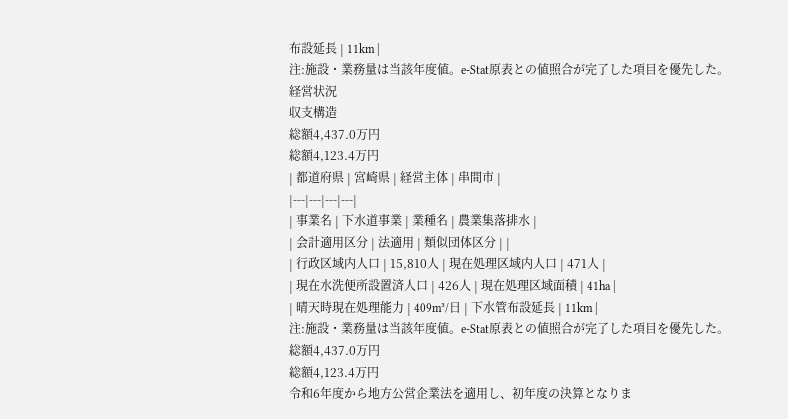布設延長 | 11km |
注:施設・業務量は当該年度値。e-Stat原表との値照合が完了した項目を優先した。
経営状況
収支構造
総額4,437.0万円
総額4,123.4万円
| 都道府県 | 宮崎県 | 経営主体 | 串間市 |
|---|---|---|---|
| 事業名 | 下水道事業 | 業種名 | 農業集落排水 |
| 会計適用区分 | 法適用 | 類似団体区分 | |
| 行政区域内人口 | 15,810人 | 現在処理区域内人口 | 471人 |
| 現在水洗便所設置済人口 | 426人 | 現在処理区域面積 | 41ha |
| 晴天時現在処理能力 | 409m³/日 | 下水管布設延長 | 11km |
注:施設・業務量は当該年度値。e-Stat原表との値照合が完了した項目を優先した。
総額4,437.0万円
総額4,123.4万円
令和6年度から地方公営企業法を適用し、初年度の決算となりま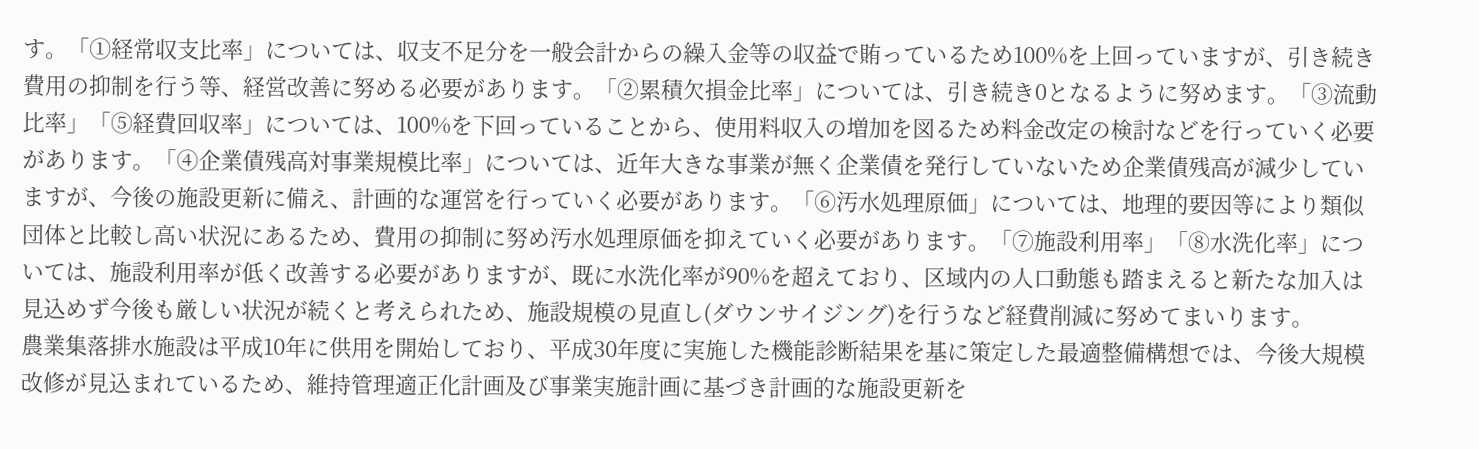す。「①経常収支比率」については、収支不足分を一般会計からの繰入金等の収益で賄っているため100%を上回っていますが、引き続き費用の抑制を行う等、経営改善に努める必要があります。「②累積欠損金比率」については、引き続き0となるように努めます。「③流動比率」「⑤経費回収率」については、100%を下回っていることから、使用料収入の増加を図るため料金改定の検討などを行っていく必要があります。「④企業債残高対事業規模比率」については、近年大きな事業が無く企業債を発行していないため企業債残高が減少していますが、今後の施設更新に備え、計画的な運営を行っていく必要があります。「⑥汚水処理原価」については、地理的要因等により類似団体と比較し高い状況にあるため、費用の抑制に努め汚水処理原価を抑えていく必要があります。「⑦施設利用率」「⑧水洗化率」については、施設利用率が低く改善する必要がありますが、既に水洗化率が90%を超えており、区域内の人口動態も踏まえると新たな加入は見込めず今後も厳しい状況が続くと考えられため、施設規模の見直し(ダウンサイジング)を行うなど経費削減に努めてまいります。
農業集落排水施設は平成10年に供用を開始しており、平成30年度に実施した機能診断結果を基に策定した最適整備構想では、今後大規模改修が見込まれているため、維持管理適正化計画及び事業実施計画に基づき計画的な施設更新を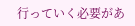行っていく必要があ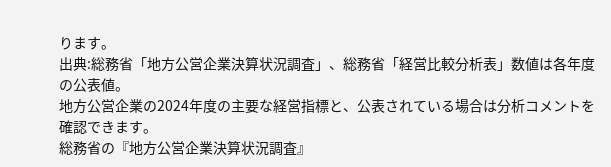ります。
出典:総務省「地方公営企業決算状況調査」、総務省「経営比較分析表」数値は各年度の公表値。
地方公営企業の2024年度の主要な経営指標と、公表されている場合は分析コメントを確認できます。
総務省の『地方公営企業決算状況調査』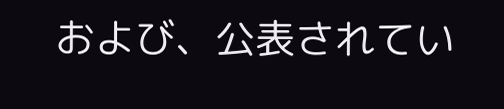および、公表されてい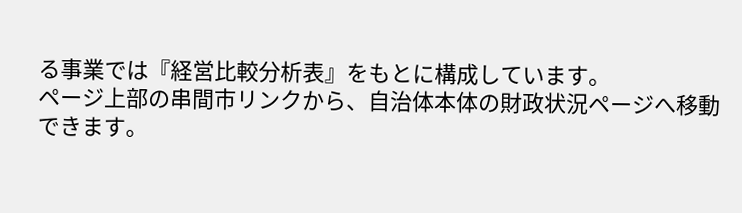る事業では『経営比較分析表』をもとに構成しています。
ページ上部の串間市リンクから、自治体本体の財政状況ページへ移動できます。